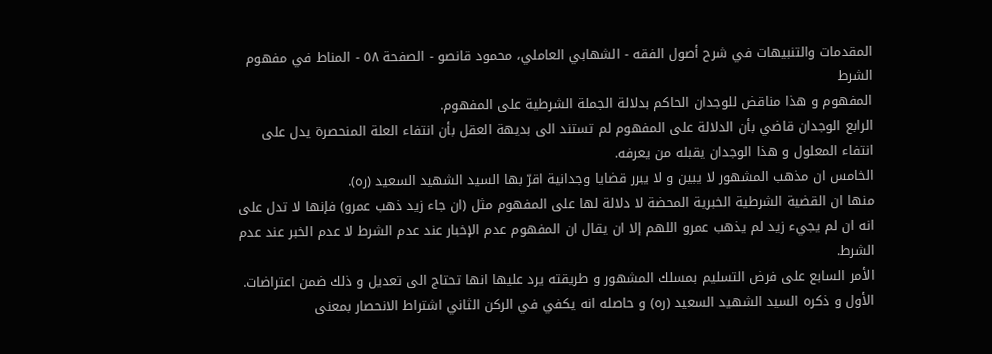المقدمات والتنبيهات في شرح أصول الفقه - الشهابي العاملي، محمود قانصو - الصفحة ٥٨ - المناط في مفهوم الشرط
المفهوم و هذا مناقض للوجدان الحاكم بدلالة الجملة الشرطية على المفهوم.
الرابع الوجدان قاضي بأن الدلالة على المفهوم لم تستند الى بديهة العقل بأن انتفاء العلة المنحصرة يدل على انتفاء المعلول و هذا الوجدان يقبله من يعرفه.
الخامس ان مذهب المشهور لا يبين و لا يبرر قضايا وجدانية اقرّ بها السيد الشهيد السعيد (ره).
منها ان القضية الشرطية الخبرية المحضة لا دلالة لها على المفهوم مثل (ان جاء زيد ذهب عمرو) فإنها لا تدل على انه ان لم يجيء زيد لم يذهب عمرو اللهم إلا ان يقال ان المفهوم عدم الإخبار عند عدم الشرط لا عدم الخبر عند عدم الشرط.
الأمر السابع على فرض التسليم بمسلك المشهور و طريقته يرد عليها انها تحتاج الى تعديل و ذلك ضمن اعتراضات.
الأول و ذكره السيد الشهيد السعيد (ره) و حاصله انه يكفي في الركن الثاني اشتراط الانحصار بمعنى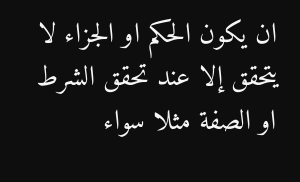ان يكون الحكم او الجزاء لا يتحقق إلا عند تحقق الشرط او الصفة مثلا سواء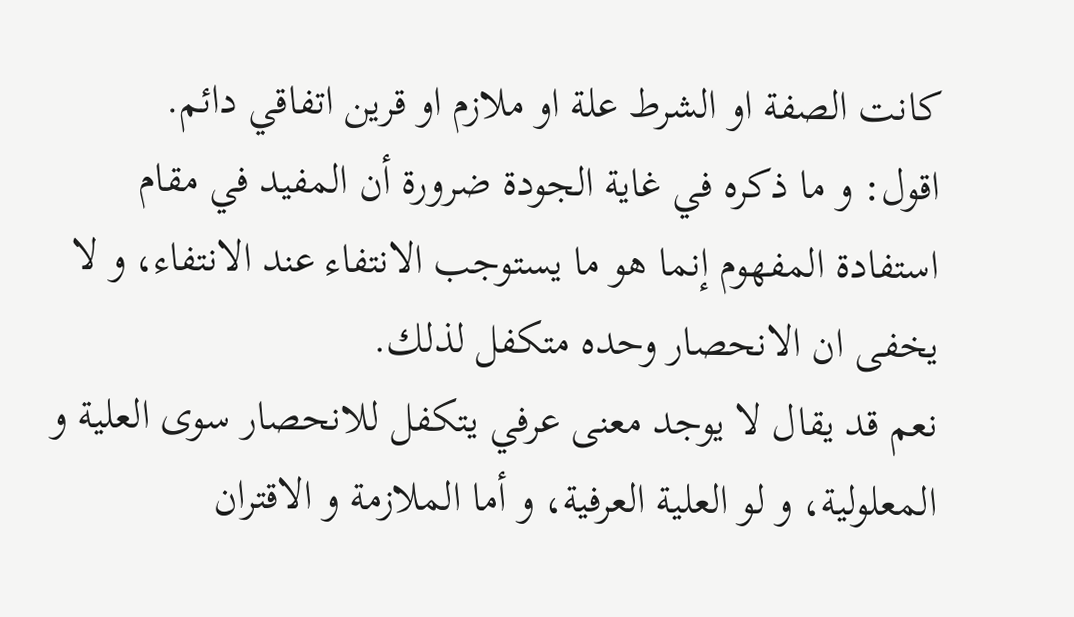كانت الصفة او الشرط علة او ملازم او قرين اتفاقي دائم.
اقول: و ما ذكره في غاية الجودة ضرورة أن المفيد في مقام استفادة المفهوم إنما هو ما يستوجب الانتفاء عند الانتفاء، و لا يخفى ان الانحصار وحده متكفل لذلك.
نعم قد يقال لا يوجد معنى عرفي يتكفل للانحصار سوى العلية و المعلولية، و لو العلية العرفية، و أما الملازمة و الاقتران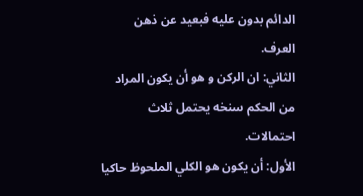الدائم بدون عليه فبعيد عن ذهن العرف.
الثاني: ان الركن و هو أن يكون المراد من الحكم سنخه يحتمل ثلاث احتمالات.
الأول: أن يكون هو الكلي الملحوظ حاكيا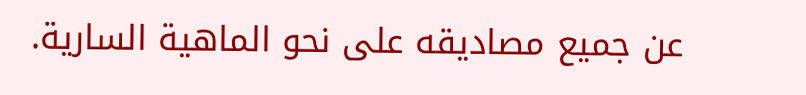عن جميع مصاديقه على نحو الماهية السارية.